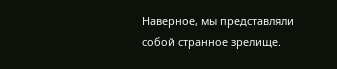Наверное, мы представляли собой странное зрелище.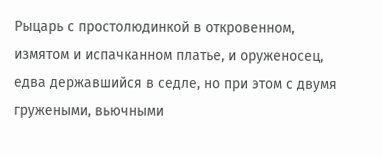Рыцарь с простолюдинкой в откровенном, измятом и испачканном платье, и оруженосец, едва державшийся в седле, но при этом с двумя гружеными, вьючными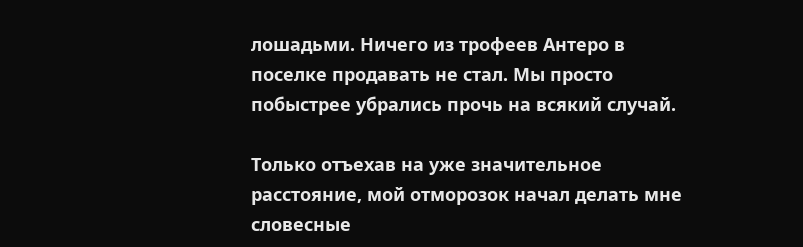лошадьми. Ничего из трофеев Антеро в поселке продавать не стал. Мы просто побыстрее убрались прочь на всякий случай.

Только отъехав на уже значительное расстояние, мой отморозок начал делать мне словесные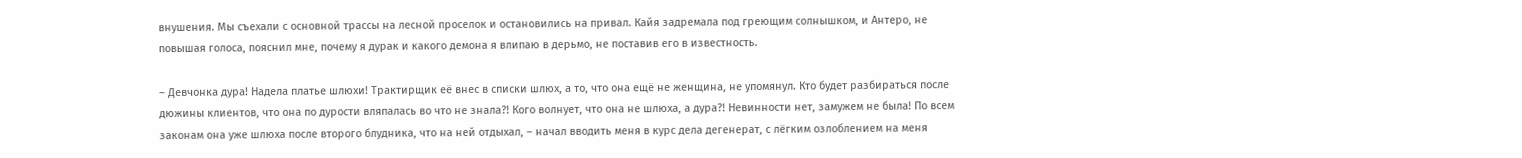внушения. Мы съехали с основной трассы на лесной проселок и остановились на привал. Кайя задремала под греющим солнышком, и Антеро, не повышая голоса, пояснил мне, почему я дурак и какого демона я влипаю в дерьмо, не поставив его в известность.

– Девчонка дура! Надела платье шлюхи! Трактирщик её внес в списки шлюх, а то, что она ещё не женщина, не упомянул. Кто будет разбираться после дюжины клиентов, что она по дурости вляпалась во что не знала?! Кого волнует, что она не шлюха, а дура?! Невинности нет, замужем не была! По всем законам она уже шлюха после второго блудника, что на ней отдыхал, – начал вводить меня в курс дела дегенерат, с лёгким озлоблением на меня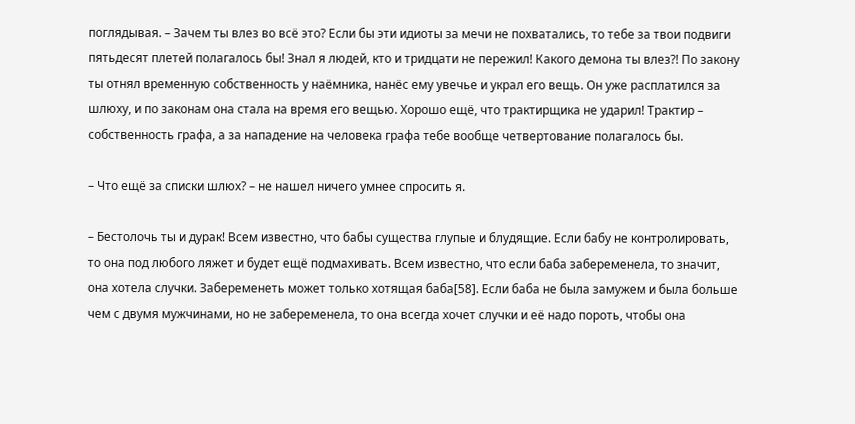поглядывая. – Зачем ты влез во всё это? Если бы эти идиоты за мечи не похватались, то тебе за твои подвиги пятьдесят плетей полагалось бы! Знал я людей, кто и тридцати не пережил! Какого демона ты влез?! По закону ты отнял временную собственность у наёмника, нанёс ему увечье и украл его вещь. Он уже расплатился за шлюху, и по законам она стала на время его вещью. Хорошо ещё, что трактирщика не ударил! Трактир – собственность графа, а за нападение на человека графа тебе вообще четвертование полагалось бы.

– Что ещё за списки шлюх? – не нашел ничего умнее спросить я.

– Бестолочь ты и дурак! Всем известно, что бабы существа глупые и блудящие. Если бабу не контролировать, то она под любого ляжет и будет ещё подмахивать. Всем известно, что если баба забеременела, то значит, она хотела случки. Забеременеть может только хотящая баба[58]. Если баба не была замужем и была больше чем с двумя мужчинами, но не забеременела, то она всегда хочет случки и её надо пороть, чтобы она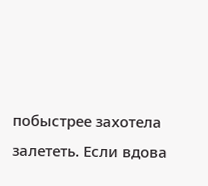побыстрее захотела залететь. Если вдова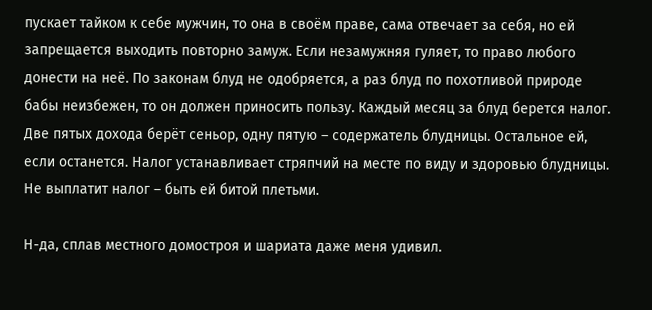пускает тайком к себе мужчин, то она в своём праве, сама отвечает за себя, но ей запрещается выходить повторно замуж. Если незамужняя гуляет, то право любого донести на неё. По законам блуд не одобряется, а раз блуд по похотливой природе бабы неизбежен, то он должен приносить пользу. Каждый месяц за блуд берется налог. Две пятых дохода берёт сеньор, одну пятую – содержатель блудницы. Остальное ей, если останется. Налог устанавливает стряпчий на месте по виду и здоровью блудницы. Не выплатит налог – быть ей битой плетьми.

Н-да, сплав местного домостроя и шариата даже меня удивил.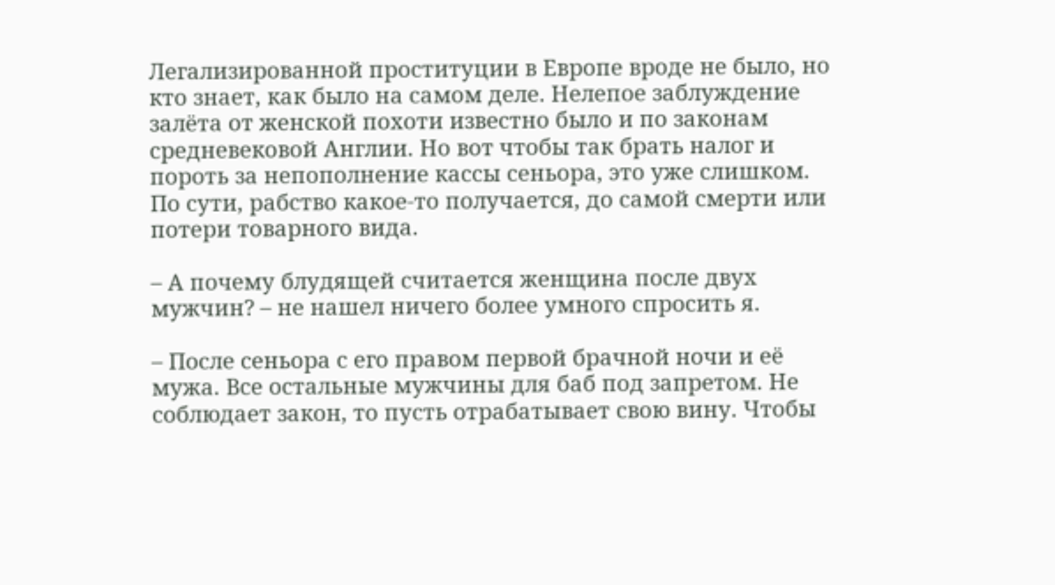Легализированной проституции в Европе вроде не было, но кто знает, как было на самом деле. Нелепое заблуждение залёта от женской похоти известно было и по законам средневековой Англии. Но вот чтобы так брать налог и пороть за непополнение кассы сеньора, это уже слишком. По сути, рабство какое-то получается, до самой смерти или потери товарного вида.

– А почему блудящей считается женщина после двух мужчин? – не нашел ничего более умного спросить я.

– После сеньора с его правом первой брачной ночи и её мужа. Все остальные мужчины для баб под запретом. Не соблюдает закон, то пусть отрабатывает свою вину. Чтобы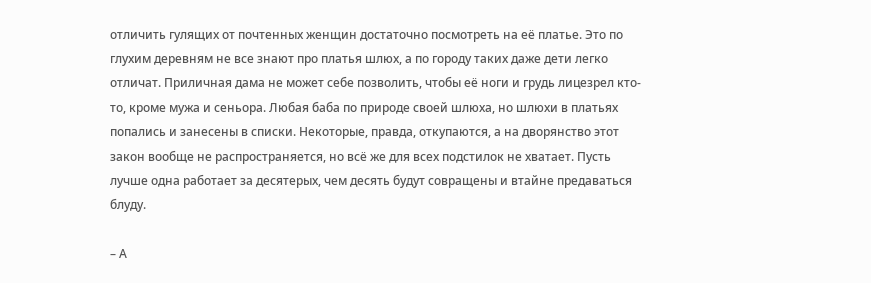отличить гулящих от почтенных женщин достаточно посмотреть на её платье. Это по глухим деревням не все знают про платья шлюх, а по городу таких даже дети легко отличат. Приличная дама не может себе позволить, чтобы её ноги и грудь лицезрел кто-то, кроме мужа и сеньора. Любая баба по природе своей шлюха, но шлюхи в платьях попались и занесены в списки. Некоторые, правда, откупаются, а на дворянство этот закон вообще не распространяется, но всё же для всех подстилок не хватает. Пусть лучше одна работает за десятерых, чем десять будут совращены и втайне предаваться блуду.

– А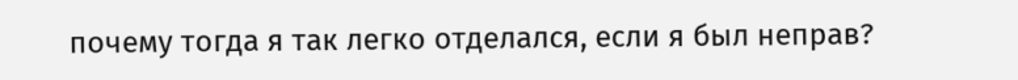почему тогда я так легко отделался, если я был неправ?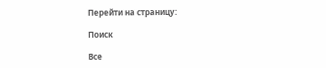Перейти на страницу:

Поиск

Все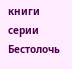книги серии Бестолочь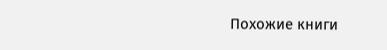Похожие книги